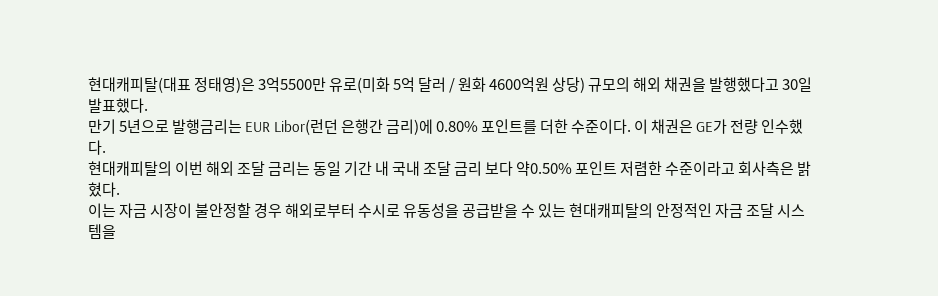현대캐피탈(대표 정태영)은 3억5500만 유로(미화 5억 달러 / 원화 4600억원 상당) 규모의 해외 채권을 발행했다고 30일 발표했다.
만기 5년으로 발행금리는 EUR Libor(런던 은행간 금리)에 0.80% 포인트를 더한 수준이다. 이 채권은 GE가 전량 인수했다.
현대캐피탈의 이번 해외 조달 금리는 동일 기간 내 국내 조달 금리 보다 약0.50% 포인트 저렴한 수준이라고 회사측은 밝혔다.
이는 자금 시장이 불안정할 경우 해외로부터 수시로 유동성을 공급받을 수 있는 현대캐피탈의 안정적인 자금 조달 시스템을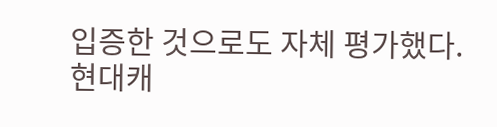입증한 것으로도 자체 평가했다.
현대캐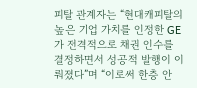피탈 관계자는 “현대캐피탈의 높은 기업 가치를 인정한 GE가 전격적으로 채권 인수를 결정하면서 성공적 발행이 이뤄졌다”며 “이로써 한층 안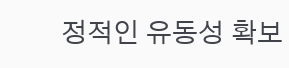정적인 유동성 확보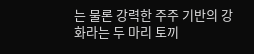는 물론 강력한 주주 기반의 강화라는 두 마리 토끼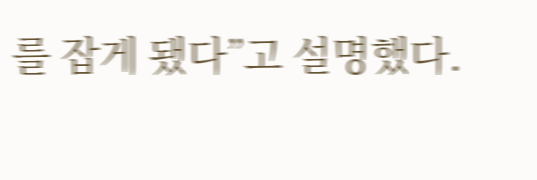를 잡게 됐다”고 설명했다.